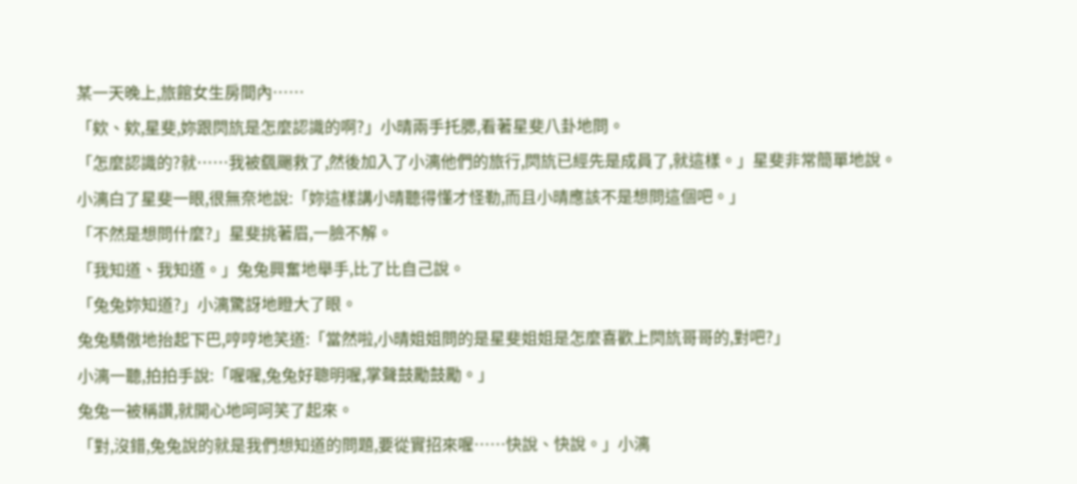某一天晚上,旅館女生房間內……
「欸、欸,星斐,妳跟焛斻是怎麼認識的啊?」小晴兩手托腮,看著星斐八卦地問。
「怎麼認識的?就……我被颻颺救了,然後加入了小漓他們的旅行,焛斻已經先是成員了,就這樣。」星斐非常簡單地說。
小漓白了星斐一眼,很無奈地說:「妳這樣講小晴聽得懂才怪勒,而且小晴應該不是想問這個吧。」
「不然是想問什麼?」星斐挑著眉,一臉不解。
「我知道、我知道。」兔兔興奮地舉手,比了比自己說。
「兔兔妳知道?」小漓驚訝地瞪大了眼。
兔兔驕傲地抬起下巴,哼哼地笑道:「當然啦,小晴姐姐問的是星斐姐姐是怎麼喜歡上焛斻哥哥的,對吧?」
小漓一聽,拍拍手說:「喔喔,兔兔好聰明喔,掌聲鼓勵鼓勵。」
兔兔一被稱讚,就開心地呵呵笑了起來。
「對,沒錯,兔兔說的就是我們想知道的問題,要從實招來喔……快說、快說。」小漓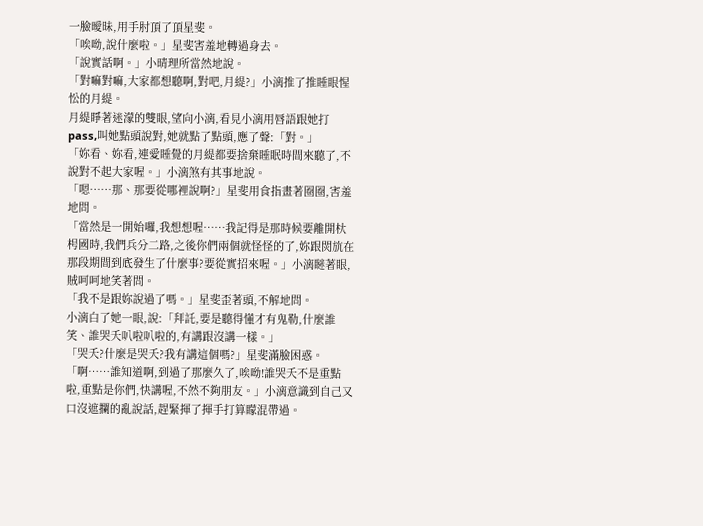一臉曖昧,用手肘頂了頂星斐。
「唉呦,說什麼啦。」星斐害羞地轉過身去。
「說實話啊。」小晴理所當然地說。
「對嘛對嘛,大家都想聽啊,對吧,月緹?」小漓推了推睡眼惺忪的月緹。
月緹睜著迷濛的雙眼,望向小漓,看見小漓用唇語跟她打pass,叫她點頭說對,她就點了點頭,應了聲:「對。」
「妳看、妳看,連愛睡覺的月緹都要捨棄睡眠時間來聽了,不說對不起大家喔。」小漓煞有其事地說。
「嗯……那、那要從哪裡說啊?」星斐用食指畫著圈圈,害羞地問。
「當然是一開始囉,我想想喔……我記得是那時候要離開杕枵國時,我們兵分二路,之後你們兩個就怪怪的了,妳跟焛斻在那段期間到底發生了什麼事?要從實招來喔。」小漓瞇著眼,賊呵呵地笑著問。
「我不是跟妳說過了嗎。」星斐歪著頭,不解地問。
小漓白了她一眼,說:「拜託,要是聽得懂才有鬼勒,什麼誰笑、誰哭夭叭啦叭啦的,有講跟沒講一樣。」
「哭夭?什麼是哭夭?我有講這個嗎?」星斐滿臉困惑。
「啊……誰知道啊,到過了那麼久了,唉呦!誰哭夭不是重點啦,重點是你們,快講喔,不然不夠朋友。」小漓意識到自己又口沒遮攔的亂說話,趕緊揮了揮手打算矇混帶過。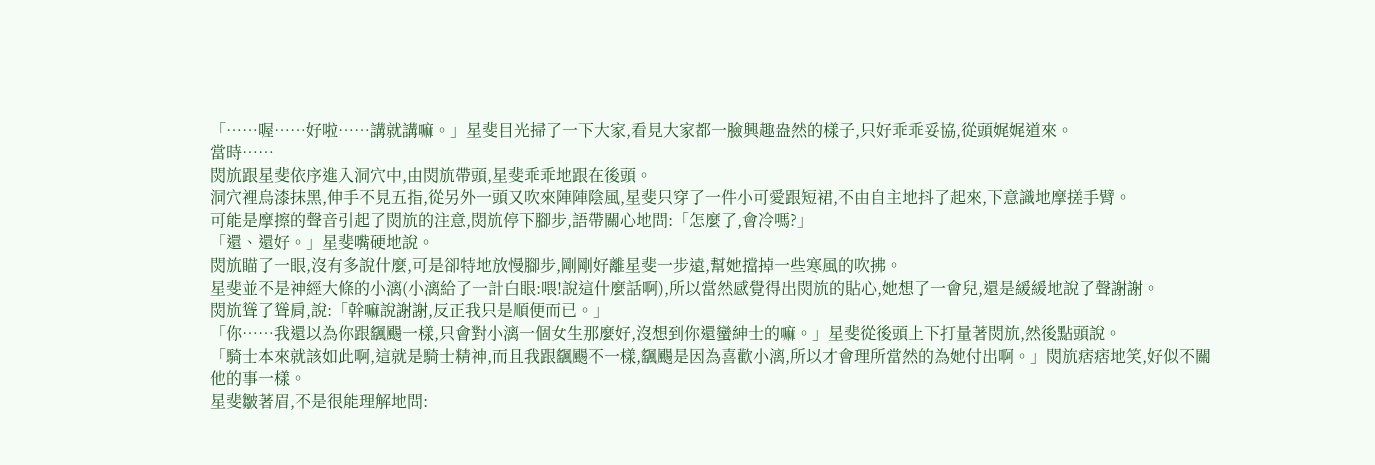「……喔……好啦……講就講嘛。」星斐目光掃了一下大家,看見大家都一臉興趣盎然的樣子,只好乖乖妥協,從頭娓娓道來。
當時……
焛斻跟星斐依序進入洞穴中,由焛斻帶頭,星斐乖乖地跟在後頭。
洞穴裡烏漆抹黑,伸手不見五指,從另外一頭又吹來陣陣陰風,星斐只穿了一件小可愛跟短裙,不由自主地抖了起來,下意識地摩搓手臂。
可能是摩擦的聲音引起了焛斻的注意,焛斻停下腳步,語帶關心地問:「怎麼了,會冷嗎?」
「還、還好。」星斐嘴硬地說。
焛斻瞄了一眼,沒有多說什麼,可是卻特地放慢腳步,剛剛好離星斐一步遠,幫她擋掉一些寒風的吹拂。
星斐並不是神經大條的小漓(小漓給了一計白眼:喂!說這什麼話啊),所以當然感覺得出焛斻的貼心,她想了一會兒,還是緩緩地說了聲謝謝。
焛斻聳了聳肩,說:「幹嘛說謝謝,反正我只是順便而已。」
「你……我還以為你跟颻颺一樣,只會對小漓一個女生那麼好,沒想到你還蠻紳士的嘛。」星斐從後頭上下打量著焛斻,然後點頭說。
「騎士本來就該如此啊,這就是騎士精神,而且我跟颻颺不一樣,颻颺是因為喜歡小漓,所以才會理所當然的為她付出啊。」焛斻痞痞地笑,好似不關他的事一樣。
星斐皺著眉,不是很能理解地問: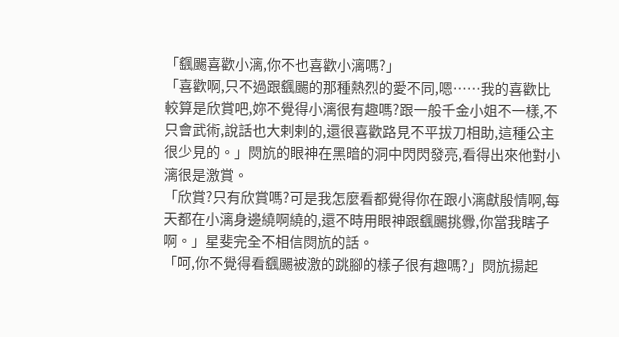「颻颺喜歡小漓,你不也喜歡小漓嗎?」
「喜歡啊,只不過跟颻颺的那種熱烈的愛不同,嗯……我的喜歡比較算是欣賞吧,妳不覺得小漓很有趣嗎?跟一般千金小姐不一樣,不只會武術,說話也大剌剌的,還很喜歡路見不平拔刀相助,這種公主很少見的。」焛斻的眼神在黑暗的洞中閃閃發亮,看得出來他對小漓很是激賞。
「欣賞?只有欣賞嗎?可是我怎麼看都覺得你在跟小漓獻殷情啊,每天都在小漓身邊繞啊繞的,還不時用眼神跟颻颺挑釁,你當我瞎子啊。」星斐完全不相信焛斻的話。
「呵,你不覺得看颻颺被激的跳腳的樣子很有趣嗎?」焛斻揚起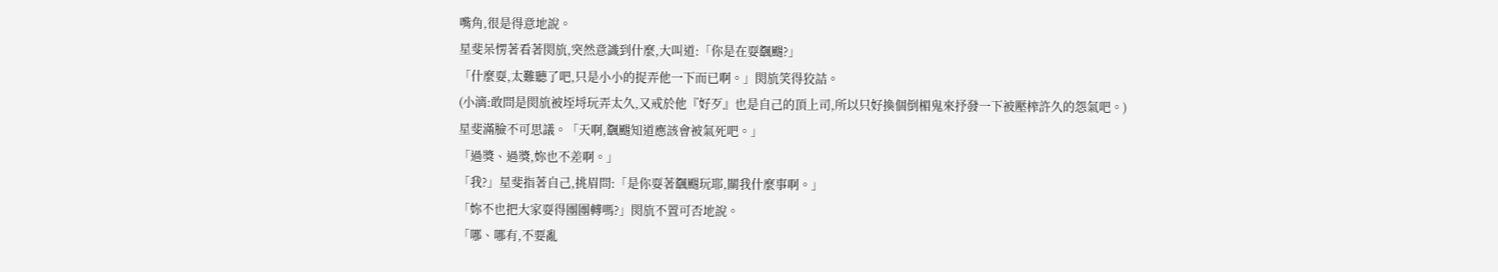嘴角,很是得意地說。
星斐呆愣著看著焛斻,突然意識到什麼,大叫道:「你是在耍颻颺?」
「什麼耍,太難聽了吧,只是小小的捉弄他一下而已啊。」焛斻笑得狡詰。
(小漓:敢問是焛斻被垤埒玩弄太久,又戒於他『好歹』也是自己的頂上司,所以只好換個倒楣鬼來抒發一下被壓榨許久的怨氣吧。)
星斐滿臉不可思議。「天啊,颻颺知道應該會被氣死吧。」
「過獎、過獎,妳也不差啊。」
「我?」星斐指著自己,挑眉問:「是你耍著颻颺玩耶,關我什麼事啊。」
「妳不也把大家耍得團團轉嗎?」焛斻不置可否地說。
「哪、哪有,不要亂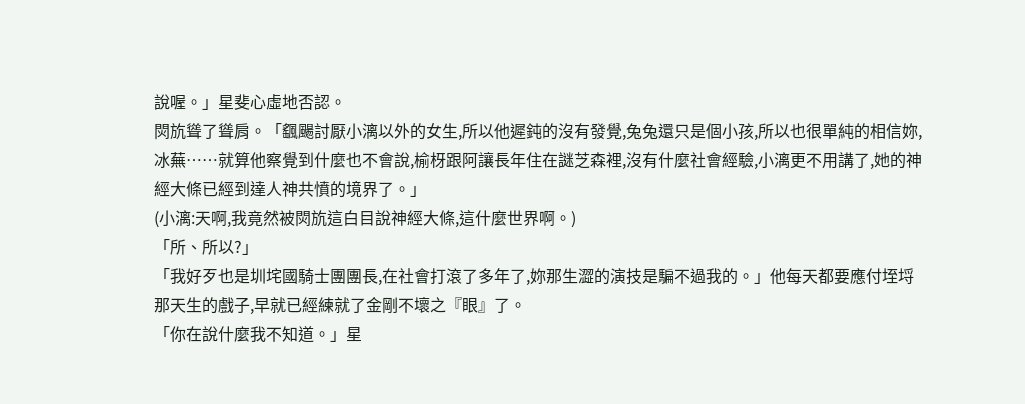說喔。」星斐心虛地否認。
焛斻聳了聳肩。「颻颺討厭小漓以外的女生,所以他遲鈍的沒有發覺,兔兔還只是個小孩,所以也很單純的相信妳,冰蕪……就算他察覺到什麼也不會說,榆枒跟阿讓長年住在謎芝森裡,沒有什麼社會經驗,小漓更不用講了,她的神經大條已經到達人神共憤的境界了。」
(小漓:天啊,我竟然被焛斻這白目說神經大條,這什麼世界啊。)
「所、所以?」
「我好歹也是圳垞國騎士團團長,在社會打滾了多年了,妳那生澀的演技是騙不過我的。」他每天都要應付垤埒那天生的戲子,早就已經練就了金剛不壞之『眼』了。
「你在說什麼我不知道。」星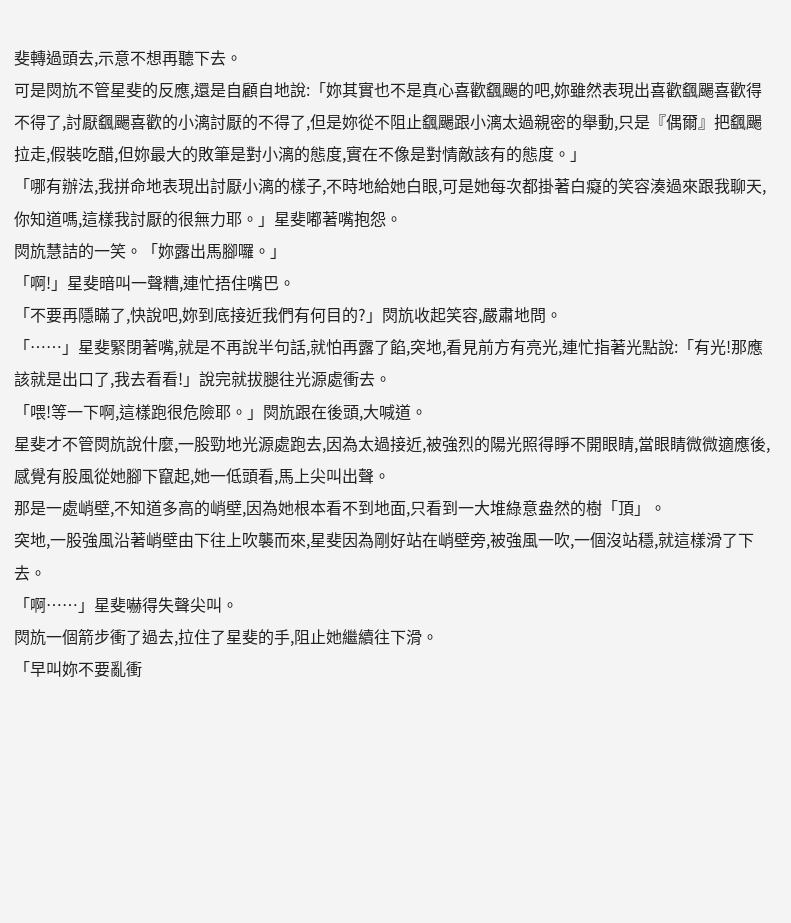斐轉過頭去,示意不想再聽下去。
可是焛斻不管星斐的反應,還是自顧自地說:「妳其實也不是真心喜歡颻颺的吧,妳雖然表現出喜歡颻颺喜歡得不得了,討厭颻颺喜歡的小漓討厭的不得了,但是妳從不阻止颻颺跟小漓太過親密的舉動,只是『偶爾』把颻颺拉走,假裝吃醋,但妳最大的敗筆是對小漓的態度,實在不像是對情敵該有的態度。」
「哪有辦法,我拼命地表現出討厭小漓的樣子,不時地給她白眼,可是她每次都掛著白癡的笑容湊過來跟我聊天,你知道嗎,這樣我討厭的很無力耶。」星斐嘟著嘴抱怨。
焛斻慧詰的一笑。「妳露出馬腳囉。」
「啊!」星斐暗叫一聲糟,連忙捂住嘴巴。
「不要再隱瞞了,快說吧,妳到底接近我們有何目的?」焛斻收起笑容,嚴肅地問。
「……」星斐緊閉著嘴,就是不再說半句話,就怕再露了餡,突地,看見前方有亮光,連忙指著光點說:「有光!那應該就是出口了,我去看看!」說完就拔腿往光源處衝去。
「喂!等一下啊,這樣跑很危險耶。」焛斻跟在後頭,大喊道。
星斐才不管焛斻說什麼,一股勁地光源處跑去,因為太過接近,被強烈的陽光照得睜不開眼睛,當眼睛微微適應後,感覺有股風從她腳下竄起,她一低頭看,馬上尖叫出聲。
那是一處峭壁,不知道多高的峭壁,因為她根本看不到地面,只看到一大堆綠意盎然的樹「頂」。
突地,一股強風沿著峭壁由下往上吹襲而來,星斐因為剛好站在峭壁旁,被強風一吹,一個沒站穩,就這樣滑了下去。
「啊……」星斐嚇得失聲尖叫。
焛斻一個箭步衝了過去,拉住了星斐的手,阻止她繼續往下滑。
「早叫妳不要亂衝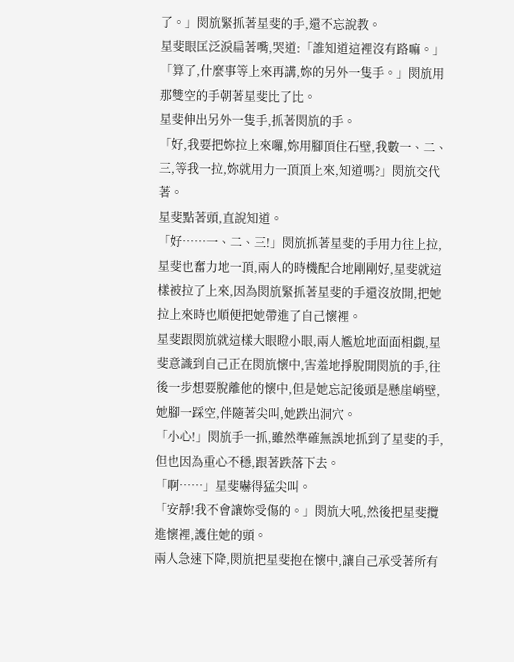了。」焛斻緊抓著星斐的手,還不忘說教。
星斐眼匡泛淚扁著嘴,哭道:「誰知道這裡沒有路嘛。」
「算了,什麼事等上來再講,妳的另外一隻手。」焛斻用那雙空的手朝著星斐比了比。
星斐伸出另外一隻手,抓著焛斻的手。
「好,我要把妳拉上來囉,妳用腳頂住石壁,我數一、二、三,等我一拉,妳就用力一頂頂上來,知道嗎?」焛斻交代著。
星斐點著頭,直說知道。
「好……一、二、三!」焛斻抓著星斐的手用力往上拉,星斐也奮力地一頂,兩人的時機配合地剛剛好,星斐就這樣被拉了上來,因為焛斻緊抓著星斐的手還沒放開,把她拉上來時也順便把她帶進了自己懷裡。
星斐跟焛斻就這樣大眼瞪小眼,兩人尷尬地面面相覷,星斐意識到自己正在焛斻懷中,害羞地掙脫開焛斻的手,往後一步想要脫離他的懷中,但是她忘記後頭是懸崖峭壁,她腳一踩空,伴隨著尖叫,她跌出洞穴。
「小心!」焛斻手一抓,雖然準確無誤地抓到了星斐的手,但也因為重心不穩,跟著跌落下去。
「啊……」星斐嚇得猛尖叫。
「安靜!我不會讓妳受傷的。」焛斻大吼,然後把星斐攬進懷裡,護住她的頭。
兩人急速下降,焛斻把星斐抱在懷中,讓自己承受著所有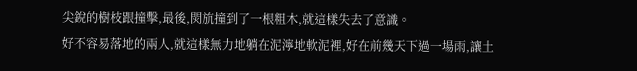尖銳的樹枝跟撞擊,最後,焛斻撞到了一根粗木,就這樣失去了意識。
好不容易落地的兩人,就這樣無力地躺在泥濘地軟泥裡,好在前幾天下過一場雨,讓土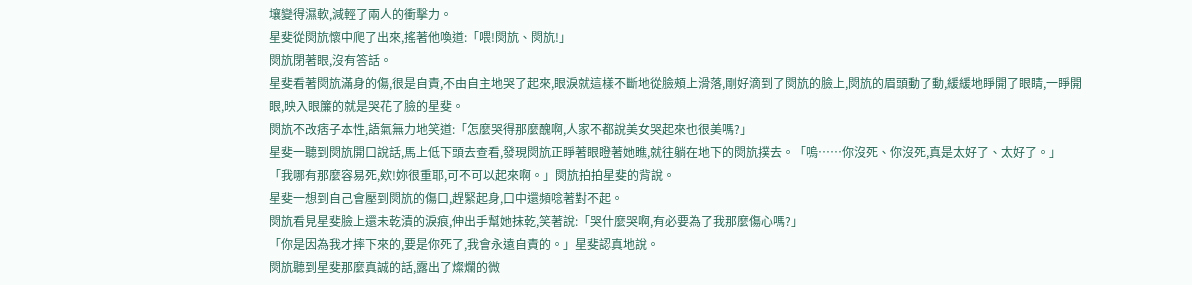壤變得濕軟,減輕了兩人的衝擊力。
星斐從焛斻懷中爬了出來,搖著他喚道:「喂!焛斻、焛斻!」
焛斻閉著眼,沒有答話。
星斐看著焛斻滿身的傷,很是自責,不由自主地哭了起來,眼淚就這樣不斷地從臉頰上滑落,剛好滴到了焛斻的臉上,焛斻的眉頭動了動,緩緩地睜開了眼睛,一睜開眼,映入眼簾的就是哭花了臉的星斐。
焛斻不改痞子本性,語氣無力地笑道:「怎麼哭得那麼醜啊,人家不都說美女哭起來也很美嗎?」
星斐一聽到焛斻開口說話,馬上低下頭去查看,發現焛斻正睜著眼瞪著她瞧,就往躺在地下的焛斻撲去。「嗚……你沒死、你沒死,真是太好了、太好了。」
「我哪有那麼容易死,欸!妳很重耶,可不可以起來啊。」焛斻拍拍星斐的背說。
星斐一想到自己會壓到焛斻的傷口,趕緊起身,口中還頻唸著對不起。
焛斻看見星斐臉上還未乾漬的淚痕,伸出手幫她抹乾,笑著說:「哭什麼哭啊,有必要為了我那麼傷心嗎?」
「你是因為我才摔下來的,要是你死了,我會永遠自責的。」星斐認真地說。
焛斻聽到星斐那麼真誠的話,露出了燦爛的微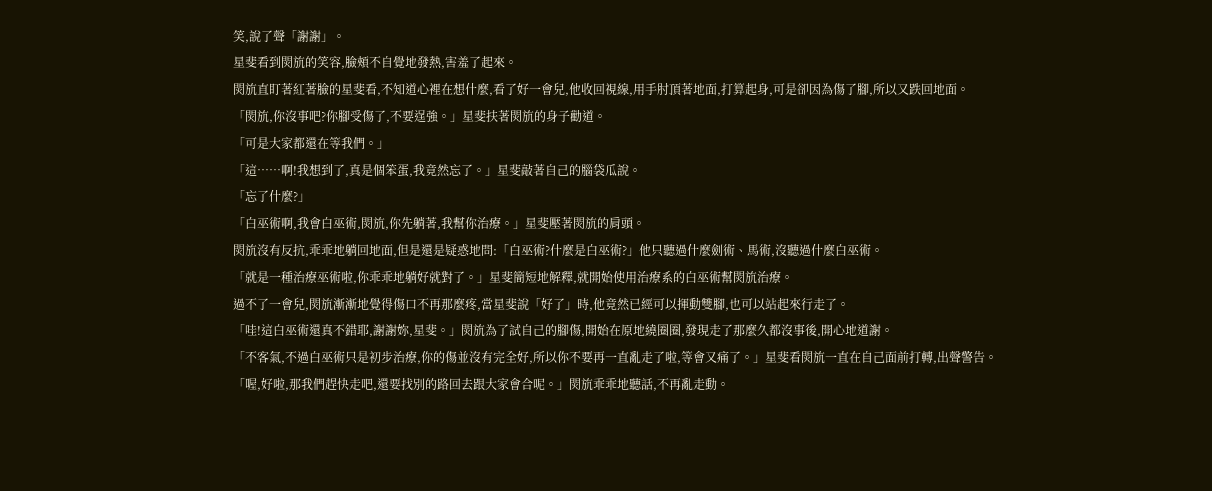笑,說了聲「謝謝」。
星斐看到焛斻的笑容,臉頰不自覺地發熱,害羞了起來。
焛斻直盯著紅著臉的星斐看,不知道心裡在想什麼,看了好一會兒,他收回視線,用手肘頂著地面,打算起身,可是卻因為傷了腳,所以又跌回地面。
「焛斻,你沒事吧?你腳受傷了,不要逞強。」星斐扶著焛斻的身子勸道。
「可是大家都還在等我們。」
「這……啊!我想到了,真是個笨蛋,我竟然忘了。」星斐敲著自己的腦袋瓜說。
「忘了什麼?」
「白巫術啊,我會白巫術,焛斻,你先躺著,我幫你治療。」星斐壓著焛斻的肩頭。
焛斻沒有反抗,乖乖地躺回地面,但是還是疑惑地問:「白巫術?什麼是白巫術?」他只聽過什麼劍術、馬術,沒聽過什麼白巫術。
「就是一種治療巫術啦,你乖乖地躺好就對了。」星斐簡短地解釋,就開始使用治療系的白巫術幫焛斻治療。
過不了一會兒,焛斻漸漸地覺得傷口不再那麼疼,當星斐說「好了」時,他竟然已經可以揮動雙腳,也可以站起來行走了。
「哇!這白巫術還真不錯耶,謝謝妳,星斐。」焛斻為了試自己的腳傷,開始在原地繞圈圈,發現走了那麼久都沒事後,開心地道謝。
「不客氣,不過白巫術只是初步治療,你的傷並沒有完全好,所以你不要再一直亂走了啦,等會又痛了。」星斐看焛斻一直在自己面前打轉,出聲警告。
「喔,好啦,那我們趕快走吧,還要找別的路回去跟大家會合呢。」焛斻乖乖地聽話,不再亂走動。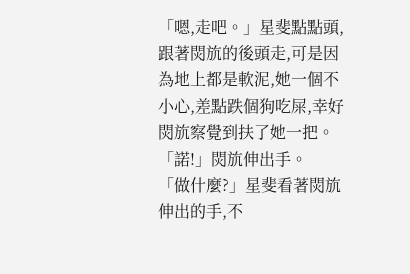「嗯,走吧。」星斐點點頭,跟著焛斻的後頭走,可是因為地上都是軟泥,她一個不小心,差點跌個狗吃屎,幸好焛斻察覺到扶了她一把。
「諾!」焛斻伸出手。
「做什麼?」星斐看著焛斻伸出的手,不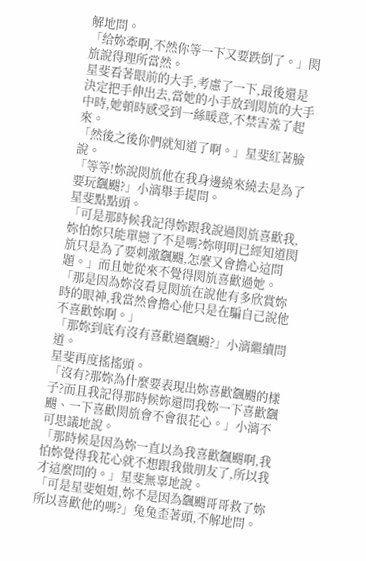解地問。
「给妳牽啊,不然你等一下又要跌倒了。」焛斻說得理所當然。
星斐看著眼前的大手,考慮了一下,最後還是決定把手伸出去,當她的小手放到焛斻的大手中時,她頓時感受到一絲暖意,不禁害羞了起來。
「然後之後你們就知道了啊。」星斐紅著臉說。
「等等!妳說焛斻他在我身邊繞來繞去是為了要玩颻颺?」小漓舉手提問。
星斐點點頭。
「可是那時候我記得妳跟我說過焛斻喜歡我,妳怕妳只能單戀了不是嗎?妳明明已經知道焛斻只是為了要刺激颻颺,怎麼又會擔心這問題。」而且她從來不覺得焛斻喜歡過她。
「那是因為妳沒看見焛斻在說他有多欣賞妳時的眼神,我當然會擔心他只是在騙自己說他不喜歡妳啊。」
「那妳到底有沒有喜歡過颻颺?」小漓繼續問道。
星斐再度搖搖頭。
「沒有?那妳為什麼要表現出妳喜歡颻颺的樣子?而且我記得那時候妳還問我妳一下喜歡颻颺、一下喜歡焛斻會不會很花心。」小漓不可思議地說。
「那時候是因為妳一直以為我喜歡颻颺啊,我怕妳覺得我花心就不想跟我做朋友了,所以我才這麼問的。」星斐無辜地說。
「可是星斐姐姐,妳不是因為颻颺哥哥救了妳所以喜歡他的嗎?」兔兔歪著頭,不解地問。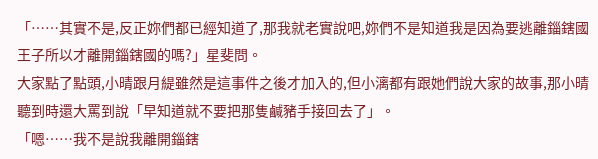「……其實不是,反正妳們都已經知道了,那我就老實說吧,妳們不是知道我是因為要逃離錙鎋國王子所以才離開錙鎋國的嗎?」星斐問。
大家點了點頭,小晴跟月緹雖然是這事件之後才加入的,但小漓都有跟她們說大家的故事,那小晴聽到時還大罵到說「早知道就不要把那隻鹹豬手接回去了」。
「嗯……我不是說我離開錙鎋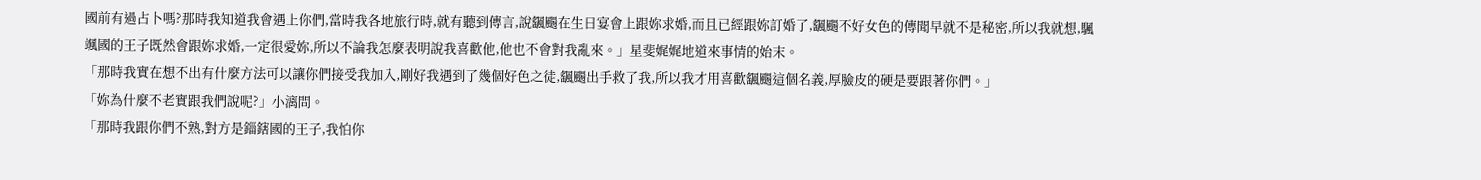國前有過占卜嗎?那時我知道我會遇上你們,當時我各地旅行時,就有聽到傳言,說颻颺在生日宴會上跟妳求婚,而且已經跟妳訂婚了,颻颺不好女色的傳聞早就不是秘密,所以我就想,颿颯國的王子既然會跟妳求婚,一定很愛妳,所以不論我怎麼表明說我喜歡他,他也不會對我亂來。」星斐娓娓地道來事情的始末。
「那時我實在想不出有什麼方法可以讓你們接受我加入,剛好我遇到了幾個好色之徒,颻颺出手救了我,所以我才用喜歡颻颺這個名義,厚臉皮的硬是要跟著你們。」
「妳為什麼不老實跟我們說呢?」小漓問。
「那時我跟你們不熟,對方是錙鎋國的王子,我怕你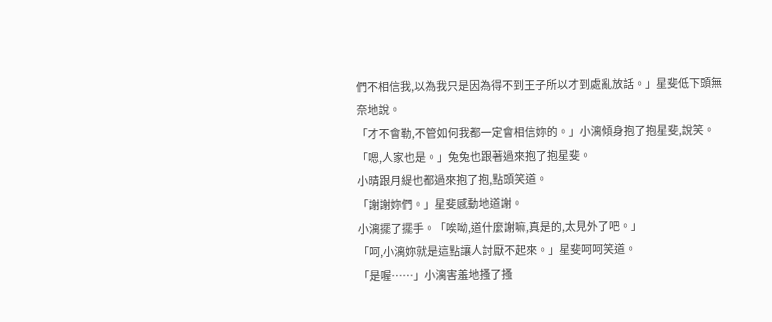們不相信我,以為我只是因為得不到王子所以才到處亂放話。」星斐低下頭無奈地說。
「才不會勒,不管如何我都一定會相信妳的。」小漓傾身抱了抱星斐,說笑。
「嗯,人家也是。」兔兔也跟著過來抱了抱星斐。
小晴跟月緹也都過來抱了抱,點頭笑道。
「謝謝妳們。」星斐感動地道謝。
小漓擺了擺手。「唉呦,道什麼謝嘛,真是的,太見外了吧。」
「呵,小漓妳就是這點讓人討厭不起來。」星斐呵呵笑道。
「是喔……」小漓害羞地搔了搔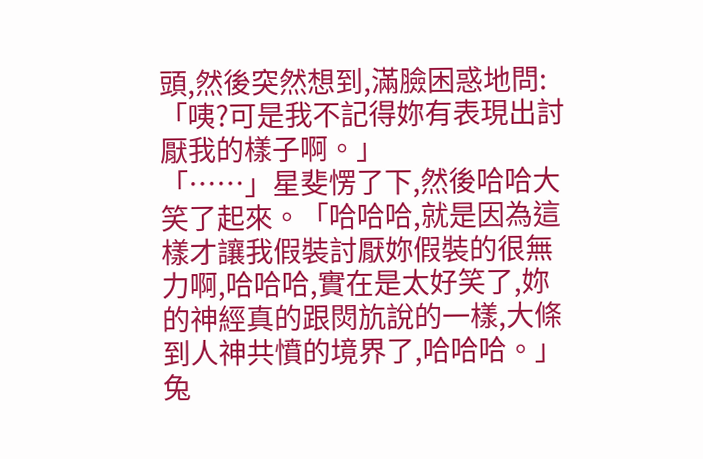頭,然後突然想到,滿臉困惑地問:「咦?可是我不記得妳有表現出討厭我的樣子啊。」
「……」星斐愣了下,然後哈哈大笑了起來。「哈哈哈,就是因為這樣才讓我假裝討厭妳假裝的很無力啊,哈哈哈,實在是太好笑了,妳的神經真的跟焛斻說的一樣,大條到人神共憤的境界了,哈哈哈。」
兔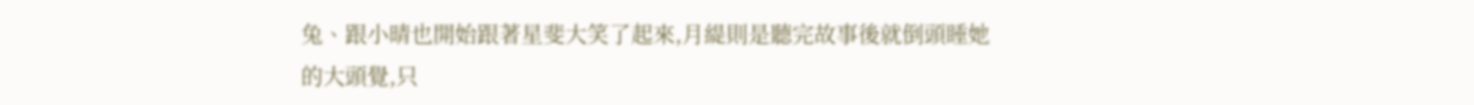兔、跟小晴也開始跟著星斐大笑了起來,月緹則是聽完故事後就倒頭睡她的大頭覺,只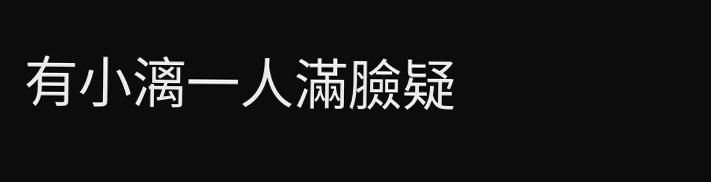有小漓一人滿臉疑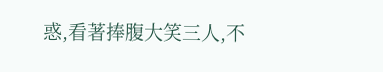惑,看著捧腹大笑三人,不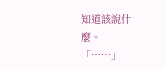知道該說什麼。
「……」